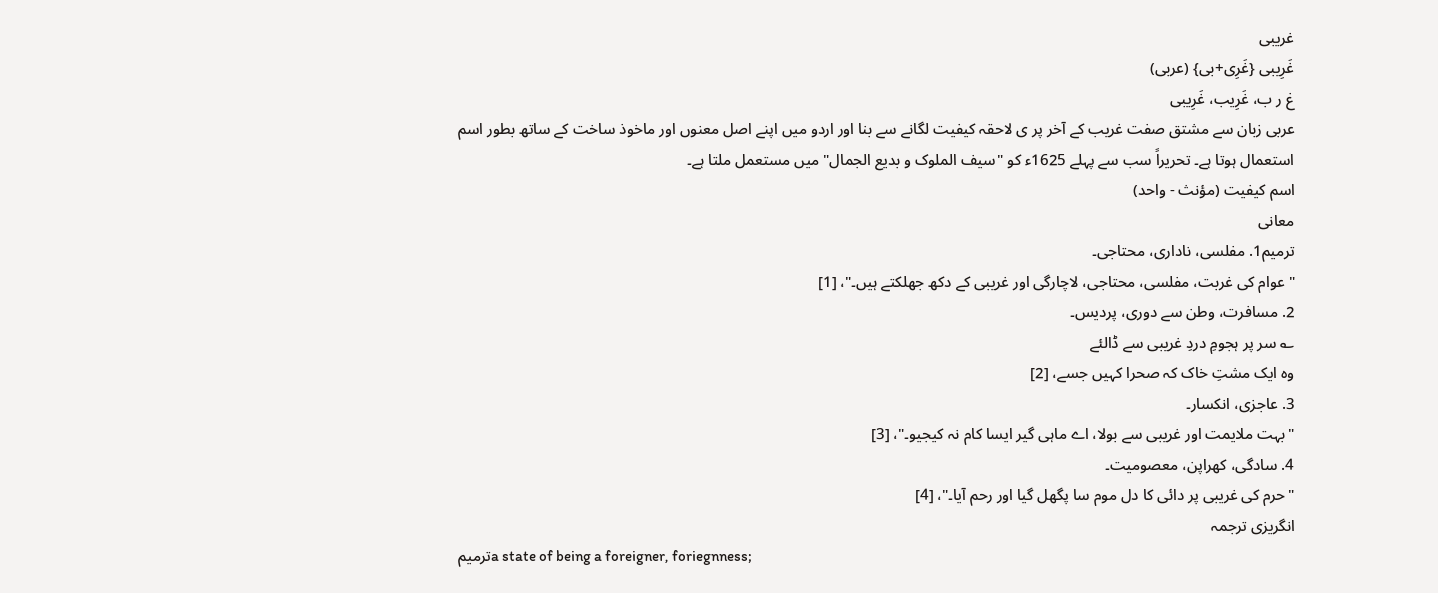غریبی
غَرِیبی {غَرِی+بی} (عربی)
غ ر ب، غَرِیب، غَرِیبی
عربی زبان سے مشتق صفت غریب کے آخر پر ی لاحقہ کیفیت لگانے سے بنا اور اردو میں اپنے اصل معنوں اور ماخوذ ساخت کے ساتھ بطور اسم استعمال ہوتا ہے۔ تحریراً سب سے پہلے 1625ء کو "سیف الملوک و بدیع الجمال" میں مستعمل ملتا ہے۔
اسم کیفیت (مؤنث - واحد)
معانی
ترمیم1. مفلسی، ناداری، محتاجی۔
"عوام کی غربت، مفلسی، محتاجی، لاچارگی اور غریبی کے دکھ جھلکتے ہیں۔"، [1]
2. مسافرت، وطن سے دوری، پردیس۔
؎ سر پر ہجومِ دردِ غریبی سے ڈالئے
وہ ایک مشتِ خاک کہ صحرا کہیں جسے، [2]
3. عاجزی، انکسار۔
"بہت ملایمت اور غریبی سے بولا، اے ماہی گیر ایسا کام نہ کیجیو۔"، [3]
4. سادگی، کھراپن، معصومیت۔
"حرم کی غریبی پر دائی کا دل موم سا پگھل گیا اور رحم آیا۔"، [4]
انگریزی ترجمہ
ترمیمa state of being a foreigner, foriegnness;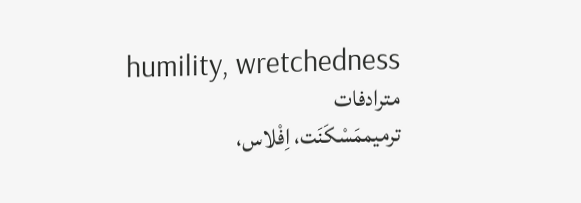humility, wretchedness
مترادفات
ترمیممَسْکَنَت، اِفْلاس،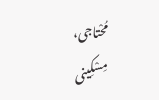مُحْتاجی، مِسْکِینی